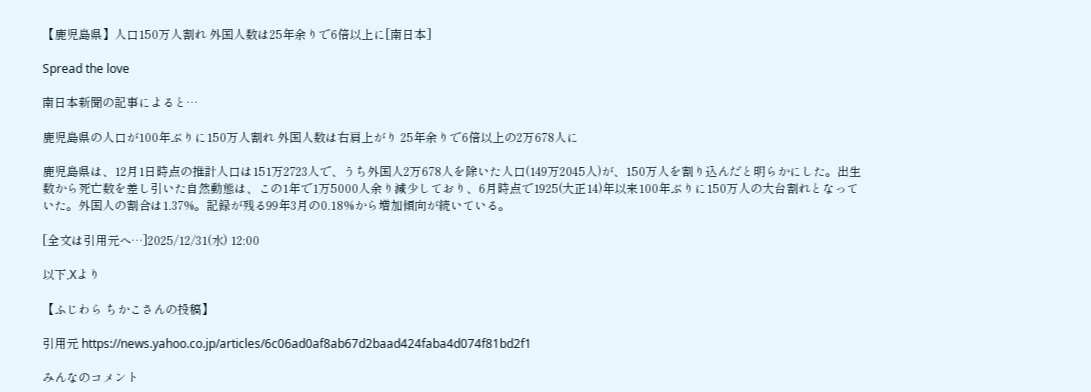【鹿児島県】人口150万人割れ 外国人数は25年余りで6倍以上に[南日本]

Spread the love

南日本新聞の記事によると…

鹿児島県の人口が100年ぶりに150万人割れ 外国人数は右肩上がり 25年余りで6倍以上の2万678人に

鹿児島県は、12月1日時点の推計人口は151万2723人で、うち外国人2万678人を除いた人口(149万2045人)が、150万人を割り込んだと明らかにした。出生数から死亡数を差し引いた自然動態は、この1年で1万5000人余り減少しており、6月時点で1925(大正14)年以来100年ぶりに150万人の大台割れとなっていた。外国人の割合は1.37%。記録が残る99年3月の0.18%から増加傾向が続いている。

[全文は引用元へ…]2025/12/31(水) 12:00

以下,Xより

【ふじわら ちかこさんの投稿】

引用元 https://news.yahoo.co.jp/articles/6c06ad0af8ab67d2baad424faba4d074f81bd2f1

みんなのコメント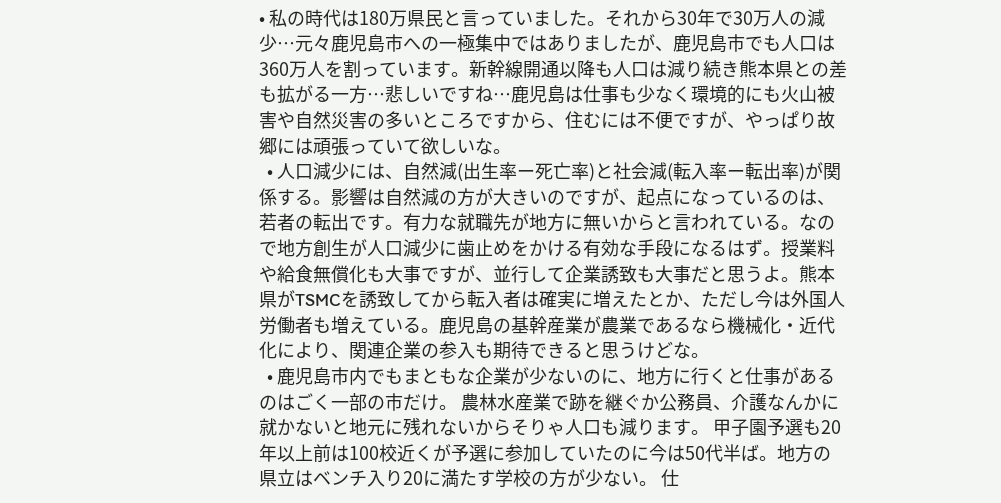• 私の時代は180万県民と言っていました。それから30年で30万人の減少…元々鹿児島市への一極集中ではありましたが、鹿児島市でも人口は360万人を割っています。新幹線開通以降も人口は減り続き熊本県との差も拡がる一方…悲しいですね…鹿児島は仕事も少なく環境的にも火山被害や自然災害の多いところですから、住むには不便ですが、やっぱり故郷には頑張っていて欲しいな。
  • 人口減少には、自然減(出生率ー死亡率)と社会減(転入率ー転出率)が関係する。影響は自然減の方が大きいのですが、起点になっているのは、若者の転出です。有力な就職先が地方に無いからと言われている。なので地方創生が人口減少に歯止めをかける有効な手段になるはず。授業料や給食無償化も大事ですが、並行して企業誘致も大事だと思うよ。熊本県がTSMCを誘致してから転入者は確実に増えたとか、ただし今は外国人労働者も増えている。鹿児島の基幹産業が農業であるなら機械化・近代化により、関連企業の参入も期待できると思うけどな。
  • 鹿児島市内でもまともな企業が少ないのに、地方に行くと仕事があるのはごく一部の市だけ。 農林水産業で跡を継ぐか公務員、介護なんかに就かないと地元に残れないからそりゃ人口も減ります。 甲子園予選も20年以上前は100校近くが予選に参加していたのに今は50代半ば。地方の県立はベンチ入り20に満たす学校の方が少ない。 仕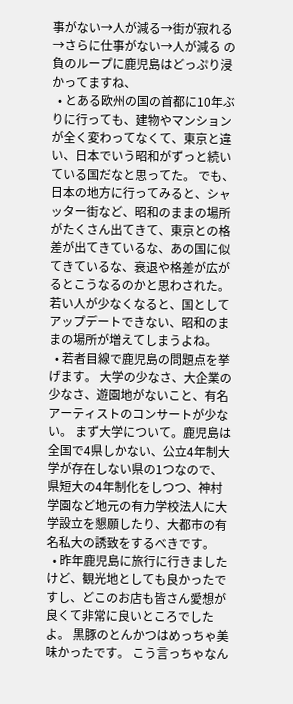事がない→人が減る→街が寂れる→さらに仕事がない→人が減る の負のループに鹿児島はどっぷり浸かってますね、
  • とある欧州の国の首都に10年ぶりに行っても、建物やマンションが全く変わってなくて、東京と違い、日本でいう昭和がずっと続いている国だなと思ってた。 でも、日本の地方に行ってみると、シャッター街など、昭和のままの場所がたくさん出てきて、東京との格差が出てきているな、あの国に似てきているな、衰退や格差が広がるとこうなるのかと思わされた。 若い人が少なくなると、国としてアップデートできない、昭和のままの場所が増えてしまうよね。
  • 若者目線で鹿児島の問題点を挙げます。 大学の少なさ、大企業の少なさ、遊園地がないこと、有名アーティストのコンサートが少ない。 まず大学について。鹿児島は全国で4県しかない、公立4年制大学が存在しない県の1つなので、県短大の4年制化をしつつ、神村学園など地元の有力学校法人に大学設立を懇願したり、大都市の有名私大の誘致をするべきです。
  • 昨年鹿児島に旅行に行きましたけど、観光地としても良かったですし、どこのお店も皆さん愛想が良くて非常に良いところでしたよ。 黒豚のとんかつはめっちゃ美味かったです。 こう言っちゃなん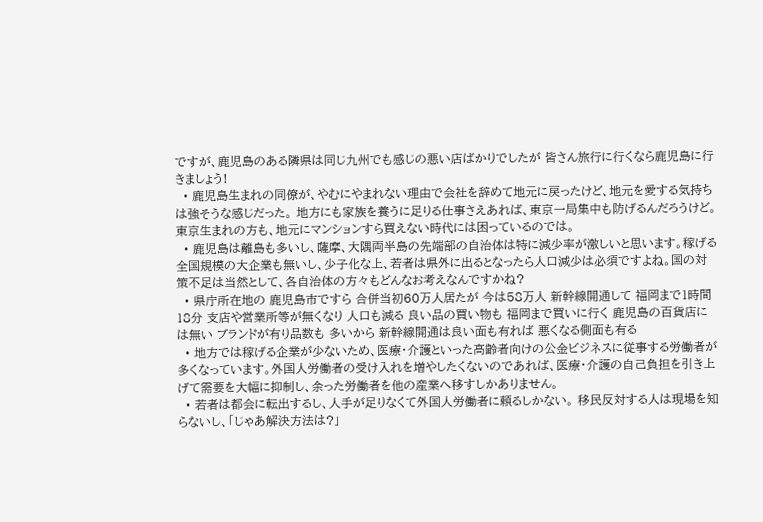ですが、鹿児島のある隣県は同じ九州でも感じの悪い店ばかりでしたが 皆さん旅行に行くなら鹿児島に行きましょう!
  • 鹿児島生まれの同僚が、やむにやまれない理由で会社を辞めて地元に戻ったけど、地元を愛する気持ちは強そうな感じだった。 地方にも家族を養うに足りる仕事さえあれば、東京一局集中も防げるんだろうけど。 東京生まれの方も、地元にマンションすら買えない時代には困っているのでは。
  • 鹿児島は離島も多いし、薩摩、大隅両半島の先端部の自治体は特に減少率が激しいと思います。稼げる全国規模の大企業も無いし、少子化な上、若者は県外に出るとなったら人口減少は必須ですよね。国の対策不足は当然として、各自治体の方々もどんなお考えなんですかね?
  • 県庁所在地の 鹿児島市ですら 合併当初60万人居たが 今は58万人 新幹線開通して 福岡まで1時間18分 支店や営業所等が無くなり 人口も減る 良い品の買い物も 福岡まで買いに行く 鹿児島の百貨店には無い ブランドが有り品数も 多いから 新幹線開通は良い面も有れば 悪くなる側面も有る
  • 地方では稼げる企業が少ないため、医療・介護といった高齢者向けの公金ビジネスに従事する労働者が多くなっています。外国人労働者の受け入れを増やしたくないのであれば、医療・介護の自己負担を引き上げて需要を大幅に抑制し、余った労働者を他の産業へ移すしかありません。
  • 若者は都会に転出するし、人手が足りなくて外国人労働者に頼るしかない。 移民反対する人は現場を知らないし、「じゃあ解決方法は?」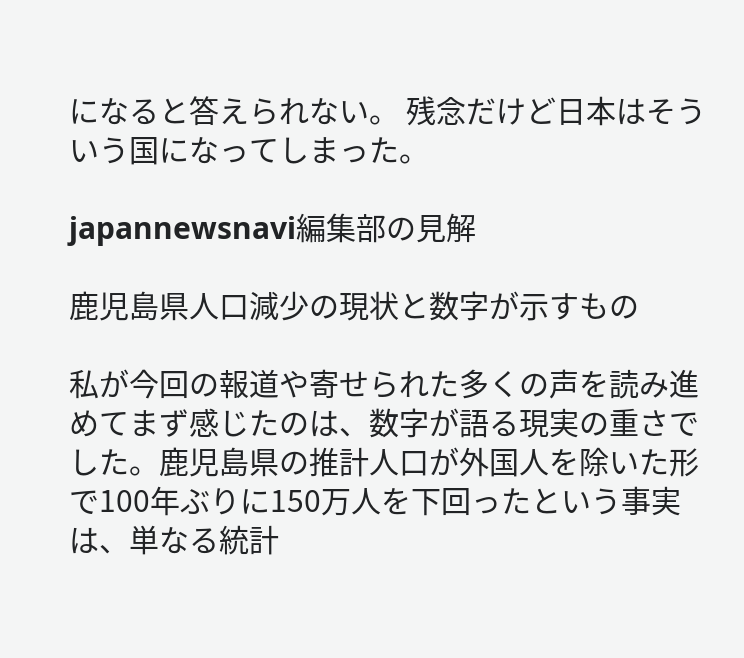になると答えられない。 残念だけど日本はそういう国になってしまった。

japannewsnavi編集部の見解

鹿児島県人口減少の現状と数字が示すもの

私が今回の報道や寄せられた多くの声を読み進めてまず感じたのは、数字が語る現実の重さでした。鹿児島県の推計人口が外国人を除いた形で100年ぶりに150万人を下回ったという事実は、単なる統計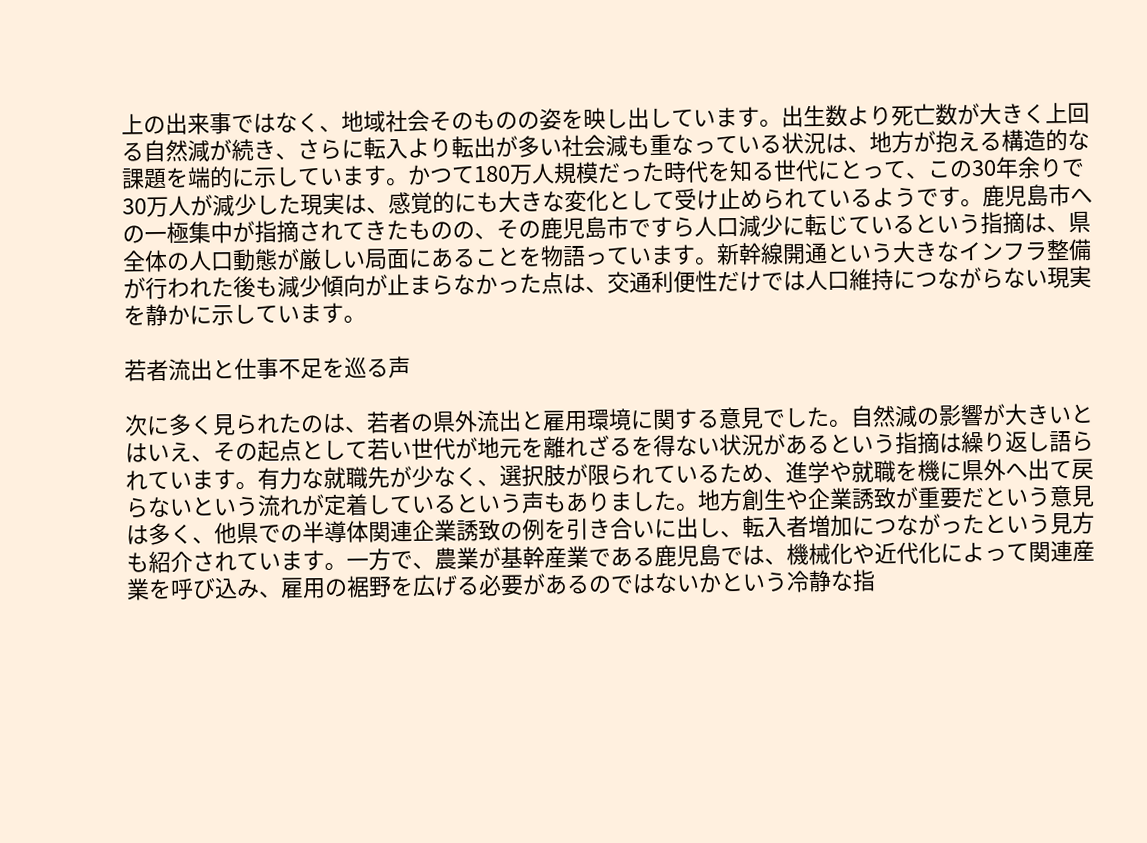上の出来事ではなく、地域社会そのものの姿を映し出しています。出生数より死亡数が大きく上回る自然減が続き、さらに転入より転出が多い社会減も重なっている状況は、地方が抱える構造的な課題を端的に示しています。かつて180万人規模だった時代を知る世代にとって、この30年余りで30万人が減少した現実は、感覚的にも大きな変化として受け止められているようです。鹿児島市への一極集中が指摘されてきたものの、その鹿児島市ですら人口減少に転じているという指摘は、県全体の人口動態が厳しい局面にあることを物語っています。新幹線開通という大きなインフラ整備が行われた後も減少傾向が止まらなかった点は、交通利便性だけでは人口維持につながらない現実を静かに示しています。

若者流出と仕事不足を巡る声

次に多く見られたのは、若者の県外流出と雇用環境に関する意見でした。自然減の影響が大きいとはいえ、その起点として若い世代が地元を離れざるを得ない状況があるという指摘は繰り返し語られています。有力な就職先が少なく、選択肢が限られているため、進学や就職を機に県外へ出て戻らないという流れが定着しているという声もありました。地方創生や企業誘致が重要だという意見は多く、他県での半導体関連企業誘致の例を引き合いに出し、転入者増加につながったという見方も紹介されています。一方で、農業が基幹産業である鹿児島では、機械化や近代化によって関連産業を呼び込み、雇用の裾野を広げる必要があるのではないかという冷静な指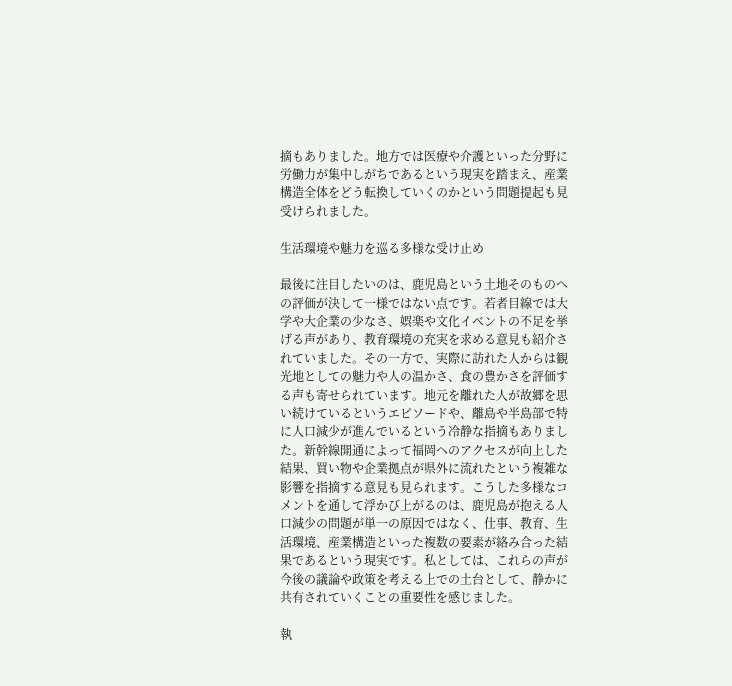摘もありました。地方では医療や介護といった分野に労働力が集中しがちであるという現実を踏まえ、産業構造全体をどう転換していくのかという問題提起も見受けられました。

生活環境や魅力を巡る多様な受け止め

最後に注目したいのは、鹿児島という土地そのものへの評価が決して一様ではない点です。若者目線では大学や大企業の少なさ、娯楽や文化イベントの不足を挙げる声があり、教育環境の充実を求める意見も紹介されていました。その一方で、実際に訪れた人からは観光地としての魅力や人の温かさ、食の豊かさを評価する声も寄せられています。地元を離れた人が故郷を思い続けているというエピソードや、離島や半島部で特に人口減少が進んでいるという冷静な指摘もありました。新幹線開通によって福岡へのアクセスが向上した結果、買い物や企業拠点が県外に流れたという複雑な影響を指摘する意見も見られます。こうした多様なコメントを通して浮かび上がるのは、鹿児島が抱える人口減少の問題が単一の原因ではなく、仕事、教育、生活環境、産業構造といった複数の要素が絡み合った結果であるという現実です。私としては、これらの声が今後の議論や政策を考える上での土台として、静かに共有されていくことの重要性を感じました。

執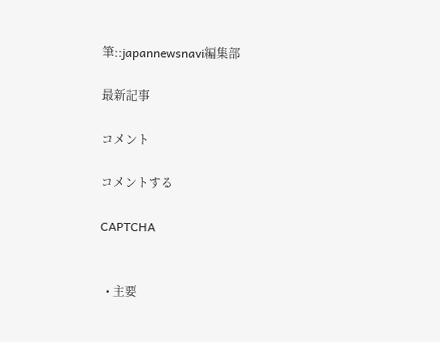筆::japannewsnavi編集部

最新記事

コメント

コメントする

CAPTCHA


  • 主要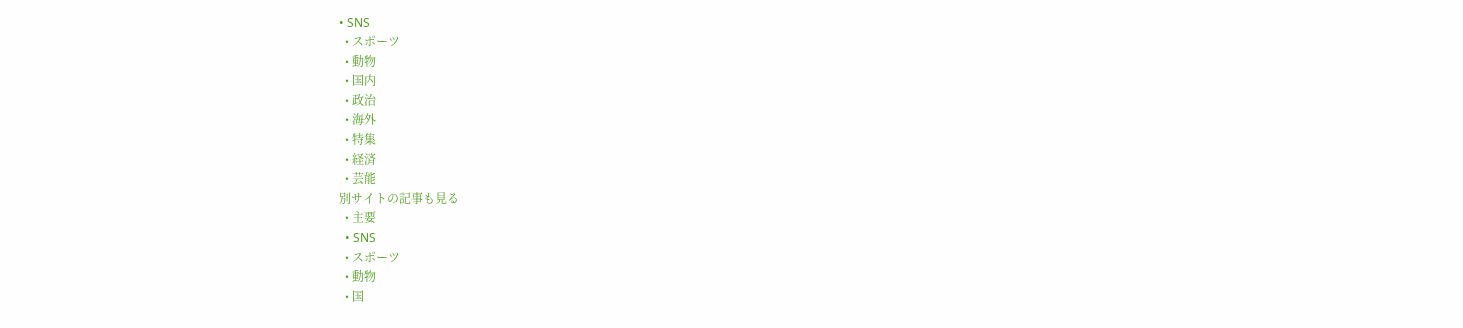• SNS
  • スポーツ
  • 動物
  • 国内
  • 政治
  • 海外
  • 特集
  • 経済
  • 芸能
別サイトの記事も見る
  • 主要
  • SNS
  • スポーツ
  • 動物
  • 国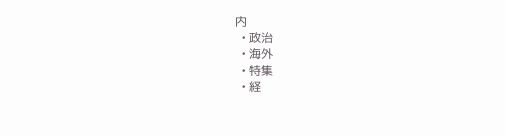内
  • 政治
  • 海外
  • 特集
  • 経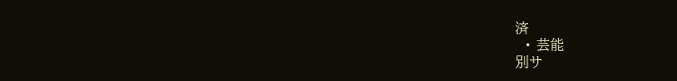済
  • 芸能
別サ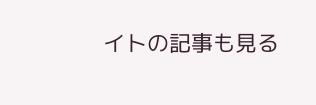イトの記事も見る